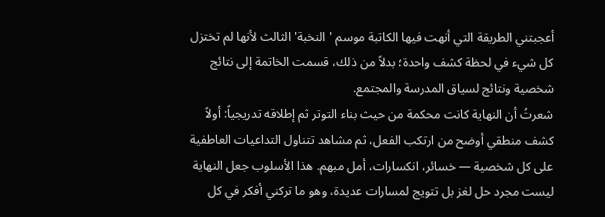أعجبتني الطريقة التي أنهت فيها الكاتبة موسم 'النخبة' الثالث لأنها لم تختزل كل شيء في لحظة كشف واحدة؛ بدلاً من ذلك، قسمت الخاتمة إلى نتائج شخصية ونتائج لسياق المدرسة والمجتمع.
شعرتُ أن النهاية كانت محكمة من حيث بناء التوتر ثم إطلاقه تدريجياً: أولاً كشف منطقي أوضح من ارتكب الفعل، ثم مشاهد تتناول التداعيات العاطفية على كل شخصية — خسائر، انكسارات، أمل مبهم. هذا الأسلوب جعل النهاية ليست مجرد حل لغز بل تتويج لمسارات عديدة، وهو ما تركني أفكر في كل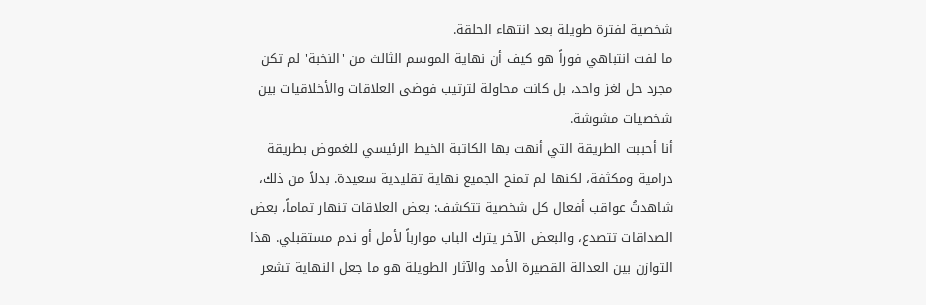شخصية لفترة طويلة بعد انتهاء الحلقة.
ما لفت انتباهي فوراً هو كيف أن نهاية الموسم الثالث من 'النخبة' لم تكن مجرد حل لغز واحد، بل كانت محاولة لترتيب فوضى العلاقات والأخلاقيات بين شخصيات مشوشة.
أنا أحببت الطريقة التي أنهت بها الكاتبة الخيط الرئيسي للغموض بطريقة درامية ومكثفة، لكنها لم تمنح الجميع نهاية تقليدية سعيدة. بدلاً من ذلك، شاهدتُ عواقب أفعال كل شخصية تتكشف: بعض العلاقات تنهار تماماً، بعض الصداقات تتصدع، والبعض الآخر يترك الباب موارباً لأمل أو ندم مستقبلي. هذا التوازن بين العدالة القصيرة الأمد والآثار الطويلة هو ما جعل النهاية تشعر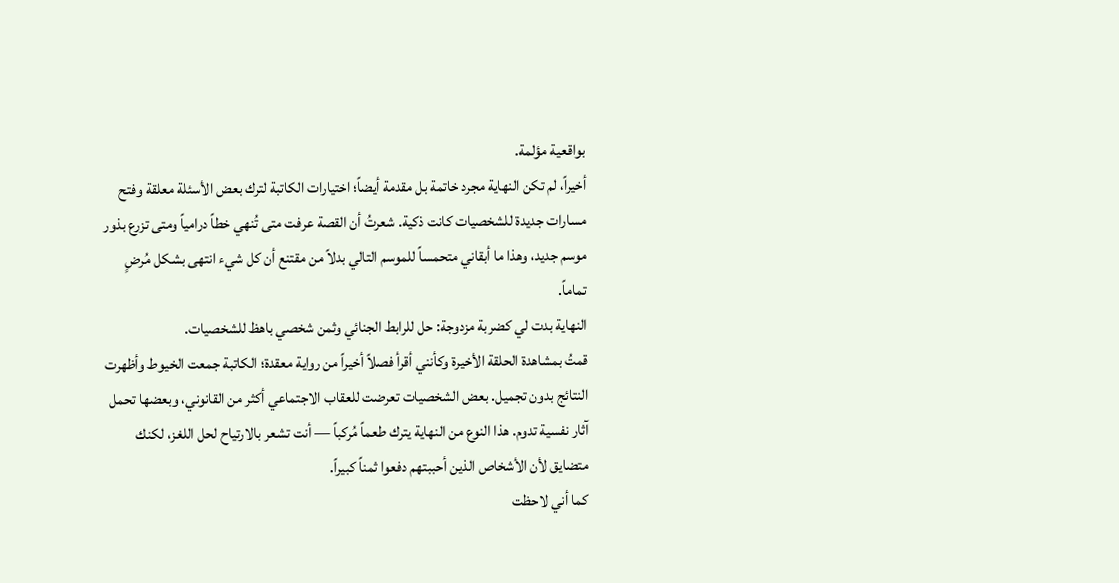بواقعية مؤلمة.
أخيراً، لم تكن النهاية مجرد خاتمة بل مقدمة أيضاً؛ اختيارات الكاتبة لترك بعض الأسئلة معلقة وفتح مسارات جديدة للشخصيات كانت ذكية. شعرتُ أن القصة عرفت متى تُنهي خطاً درامياً ومتى تزرع بذور موسم جديد، وهذا ما أبقاني متحمساً للموسم التالي بدلاً من مقتنع أن كل شيء انتهى بشكل مُرضٍ تماماً.
النهاية بدت لي كضربة مزدوجة: حل للرابط الجنائي وثمن شخصي باهظ للشخصيات.
قمتُ بمشاهدة الحلقة الأخيرة وكأنني أقرأ فصلاً أخيراً من رواية معقدة؛ الكاتبة جمعت الخيوط وأظهرت النتائج بدون تجميل. بعض الشخصيات تعرضت للعقاب الاجتماعي أكثر من القانوني، وبعضها تحمل آثار نفسية تدوم. هذا النوع من النهاية يترك طعماً مُركباً — أنت تشعر بالارتياح لحل اللغز، لكنك متضايق لأن الأشخاص الذين أحببتهم دفعوا ثمناً كبيراً.
كما أني لاحظت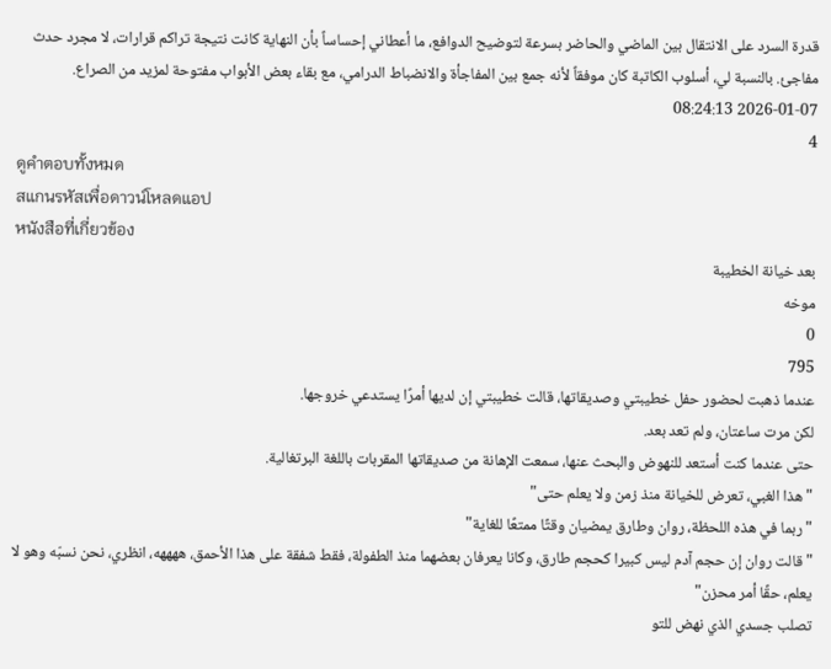قدرة السرد على الانتقال بين الماضي والحاضر بسرعة لتوضيح الدوافع، ما أعطاني إحساساً بأن النهاية كانت نتيجة تراكم قرارات، لا مجرد حدث مفاجئ. بالنسبة لي، أسلوب الكاتبة كان موفقاً لأنه جمع بين المفاجأة والانضباط الدرامي، مع بقاء بعض الأبواب مفتوحة لمزيد من الصراع.
2026-01-07 08:24:13
4
ดูคำตอบทั้งหมด
สแกนรหัสเพื่อดาวน์โหลดแอป
หนังสือที่เกี่ยวข้อง
بعد خيانة الخطيبة
موخه
0
795
عندما ذهبت لحضور حفل خطيبتي وصديقاتها، قالت خطيبتي إن لديها أمرًا يستدعي خروجها.
لكن مرت ساعتان، ولم تعد بعد.
حتى عندما كنت أستعد للنهوض والبحث عنها، سمعت الإهانة من صديقاتها المقربات باللغة البرتغالية.
"هذا الغبي، تعرض للخيانة منذ زمن ولا يعلم حتى"
"ربما في هذه اللحظة، روان وطارق يمضيان وقتًا ممتعًا للغاية"
"قالت روان إن حجم آدم ليس كبيرا كحجم طارق، وكانا يعرفان بعضهما منذ الطفولة، فقط شفقة على هذا الأحمق، ههههه، انظري، نحن نسبّه وهو لا يعلم، حقًا أمر محزن"
تصلب جسدي الذي نهض للتو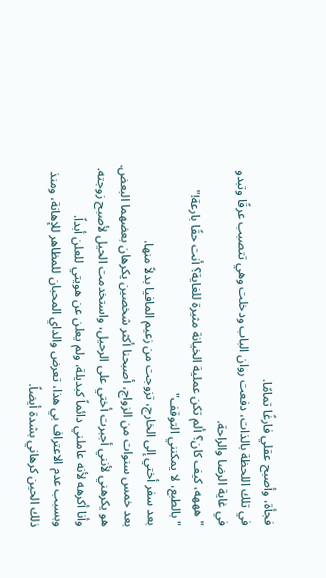فجأة، وأصبح عقلي فارغًا تمامًا.
في تلك اللحظة بالذات، دفعت روان الباب ودخلت وهي تتصبب عرقًا وتبدو في غاية الرضا والراحة.
"هههه، كيف كان؟ ألم تكن عملية الخيانة مثيرة للغاية؟ أنت حقًا بارعة!"
"بالطبع، لا يمكنني التوقف"
بعد سفر أختي إلى الخارج، تزوجت من زعيم المافيا بدلاً منها.
بعد خمس سنوات من الزواج، أصبحنا أكثر شخصين يكرهان بعضهما البعض.
هو يكرهني لأنني أجبرت أختي على الرحيل، واستخدمت الحيل لأصبح زوجته.
وأنا أكرهه لأنه عاملني دائماً كبديلة، ولم يعلن عن هويتي للعلن أبداً.
وبسبب عدم الاعتراف بي هذا، تعرض والداي المحبان للمظاهر للإهانة، ومنذ ذلك الحين كرهاني بشدة أيضاً.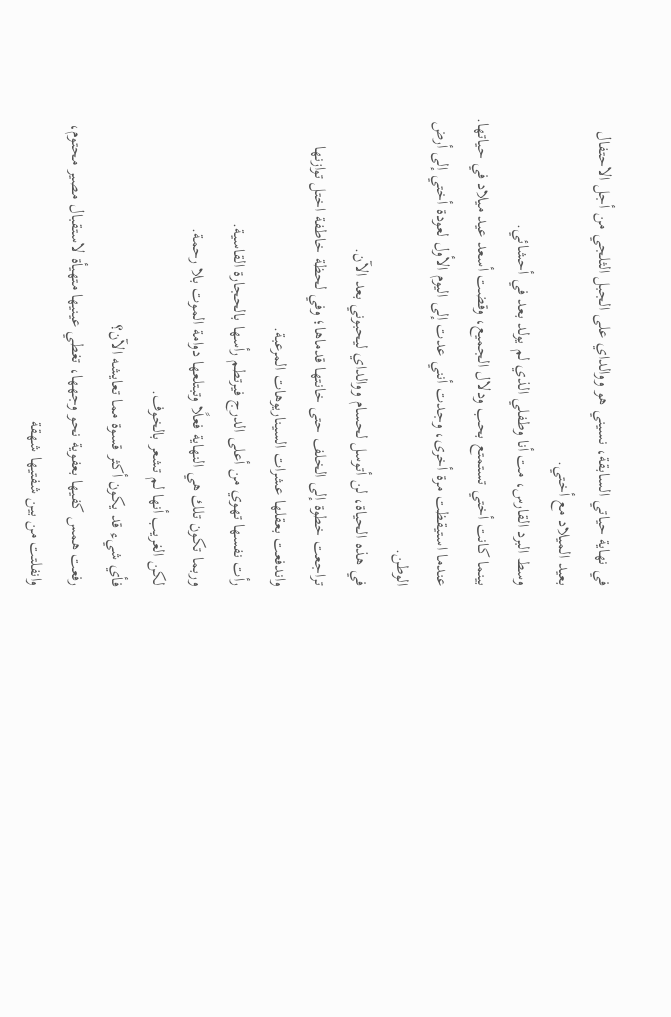في نهاية حياتي السابقة، نسيني هو ووالداي على الجبل الثلجي من أجل الاحتفال بعيد الميلاد مع أختي.
وسط البرد القارس، مت أنا وطفلي الذي لم يولد بعد في أحشائي.
بينما كانت أختي تستمتع بحب ودلال الجميع، وقضت أسعد عيد ميلاد في حياتها.
عندما استيقظت مرة أخرى، وجدت أنني عدت إلى اليوم الأول لعودة أختي إلى أرض الوطن.
في هذه الحياة، لن أتوسل لحسام ووالداي ليحبوني بعد الآن.
تراجعت خطوة إلى الخلف حتى خانتها قدماها؛ وفي لحظة خاطفة اختل توازنها واندفعت بعقلها عشرات السيناريوهات المرعبة.
رأت نفسها تهوي من أعلى الدرج فيرتطم رأسها بالحجارة القاسية.
وربما تكون تلك هي النهاية فعلًا وتبتلعها دوامة الموت بلا رحمة.
لكن الغريب أنها لم تشعر بالخوف.
فأي شيء قد يكون أكثر قسوة مما تعايشه الآن؟
رفعت همس كفيها بعفوية نحو وجهها، تغطي عينيها متهيأة لاستقبال مصير محتوم، وانفلتت من بين شفتيها شهقة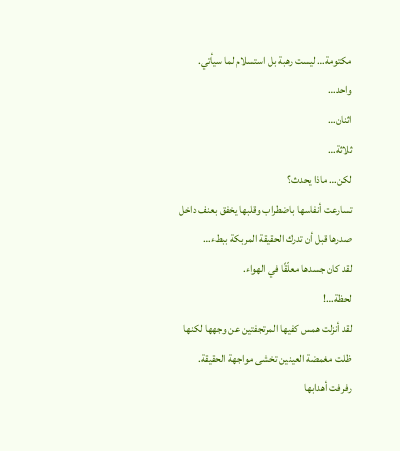مكتومة… ليست رهبة بل استسلام لما سيأتي.
واحد…
اثنان…
ثلاثة…
لكن… ماذا يحدث؟
تسارعت أنفاسها باضطراب وقلبها يخفق بعنف داخل صدرها قبل أن تدرك الحقيقة المربكة ببطء…
لقد كان جسدها معلّقًا في الهواء.
لحظة…!
لقد أنزلت همس كفيها المرتجفتين عن وجهها لكنها ظلت مغمضة العينين تخشى مواجهة الحقيقة.
رفرفت أهدابها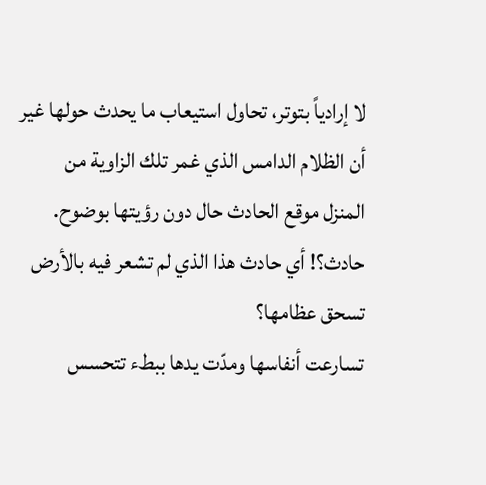لا إرادياً بتوتر، تحاول استيعاب ما يحدث حولها غير أن الظلام الدامس الذي غمر تلك الزاوية من المنزل موقع الحادث حال دون رؤيتها بوضوح.
حادث؟! أي حادث هذا الذي لم تشعر فيه بالأرض تسحق عظامها؟
تسارعت أنفاسها ومدّت يدها ببطء تتحسس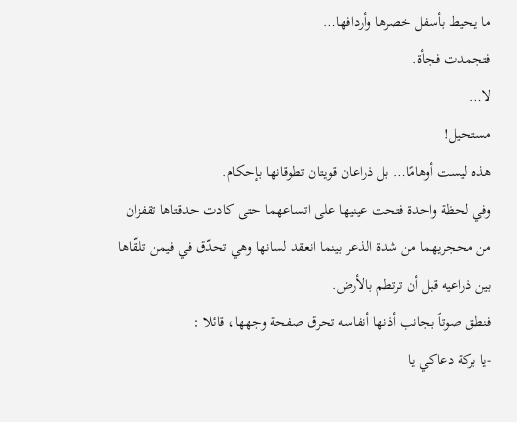ما يحيط بأسفل خصرها وأردافها…
فتجمدت فجأة.
لا…
مستحيل!
هذه ليست أوهامًا… بل ذراعان قويتان تطوقانها بإحكام.
وفي لحظة واحدة فتحت عينيها على اتساعهما حتى كادت حدقتاها تقفزان من محجريهما من شدة الذعر بينما انعقد لسانها وهي تحدّق في فيمن تلقّاها بين ذراعيه قبل أن ترتطم بالأرض.
فنطق صوتٱ بجانب أذنها أنفاسه تحرق صفحة وجهها، قائلا :
-يا بركة دعاكي يا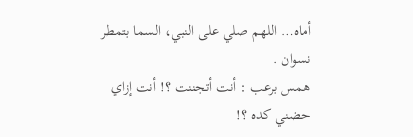أماه… اللهم صلي على النبي، السما بتمطر نسوان .
همس برعب : أنت أتجننت ؟! أنت إزاي حضني كده ؟!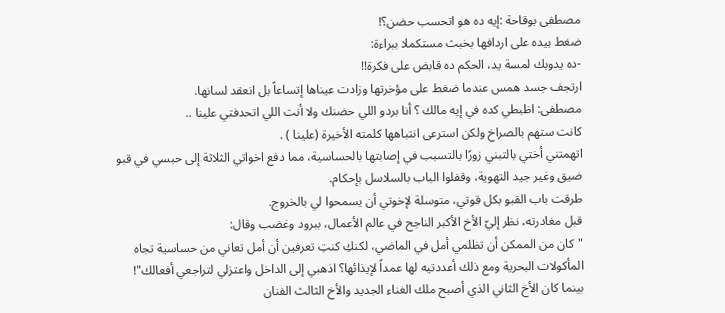مصطفى بوقاحة :إيه ده هو اتحسب حضن؟!
ضغط بيده على اردافها بخبث مستكملا ببراءة:
-ده يدوبك لمسة يد، الحكم ده قابض على فكرة!!
ارتجف جسد همس عندما ضغط على مؤخرتها وزادت عيناها إتساعاً بل انعقد لسانها.
مصطفى: اظبطي كده في إيه مالك ؟ أنا بردو اللي حضنك ولا أنت اللي اتحدفتي علينا ..
كانت ستهم بالصراخ ولكن استرعى انتباهها كلمته الأخيرة (علينا ) .
اتهمتني أختي بالتبني زورًا بالتسبب في إصابتها بالحساسية، مما دفع اخواتي الثلاثة إلى حبسي في قبو ضيق وغير جيد التهوية، وقفلوا الباب بالسلاسل بإحكام.
طرقت باب القبو بكل قوتي، متوسلة لإخوتي أن يسمحوا لي بالخروج.
قبل مغادرته، نظر إليّ الأخ الأكبر الناجح في عالم الأعمال، ببرود وغضب وقال:
"كان من الممكن أن تظلمي أمل في الماضي، لكنكِ كنتِ تعرفين أن أمل تعاني من حساسية تجاه المأكولات البحرية ومع ذلك أعددتيه لها عمداً لإيذائها؟ اذهبي إلى الداخل واعتزلي لتراجعي أفعالك"!
بينما كان الأخ الثاني الذي أصبح ملك الغناء الجديد والأخ الثالث الفنان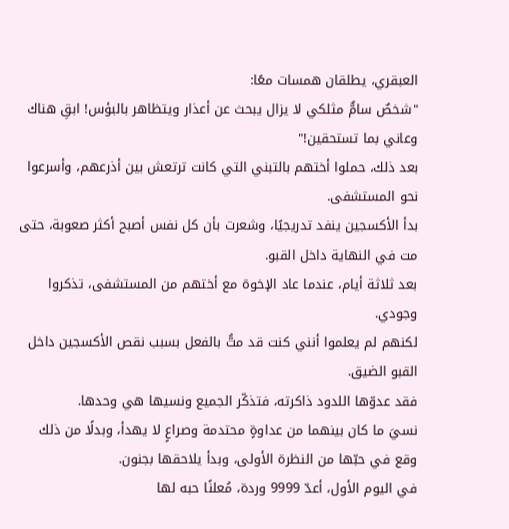العبقري، يطلقان همسات معًا:
"شخصٌ سامٌّ مثلكي لا يزال يبحث عن أعذار ويتظاهر بالبؤس! ابقِ هناك وعاني بما تستحقين!"
بعد ذلك، حملوا أختهم بالتبني التي كانت ترتعش بين أذرعهم، وأسرعوا نحو المستشفى.
بدأ الأكسجين ينفد تدريجيًا، وشعرت بأن كل نفس أصبح أكثر صعوبة، حتى مت في النهاية داخل القبو.
بعد ثلاثة أيام، عندما عاد الإخوة مع أختهم من المستشفى، تذكروا وجودي.
لكنهم لم يعلموا أنني كنت قد متُّ بالفعل بسبب نقص الأكسجين داخل القبو الضيق.
فقد عدوّها اللدود ذاكرته، فتذكّر الجميع ونسيها هي وحدها.
نسيَ ما كان بينهما من عداوةٍ محتدمة وصراعٍ لا يهدأ، وبدلًا من ذلك وقع في حبّها من النظرة الأولى، وبدأ يلاحقها بجنون.
في اليوم الأول، أعدّ 9999 وردة، مُعلنًا حبه لها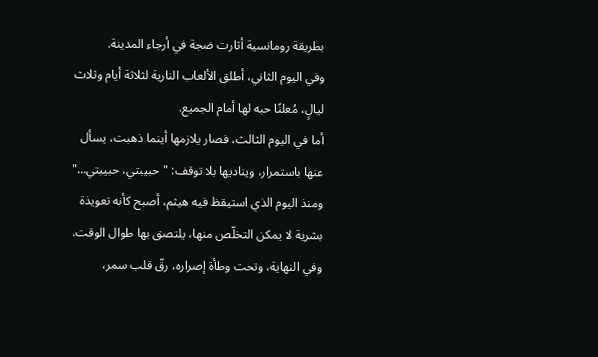بطريقة رومانسية أثارت ضجة في أرجاء المدينة.
وفي اليوم الثاني، أطلق الألعاب النارية لثلاثة أيام وثلاث ليالٍ، مُعلنًا حبه لها أمام الجميع.
أما في اليوم الثالث، فصار يلازمها أينما ذهبت، يسأل عنها باستمرار، ويناديها بلا توقف: "حبيبتي، حبيبتي…"
ومنذ اليوم الذي استيقظ فيه هيثم، أصبح كأنه تعويذة بشرية لا يمكن التخلّص منها، يلتصق بها طوال الوقت.
وفي النهاية، وتحت وطأة إصراره، رقّ قلب سمر،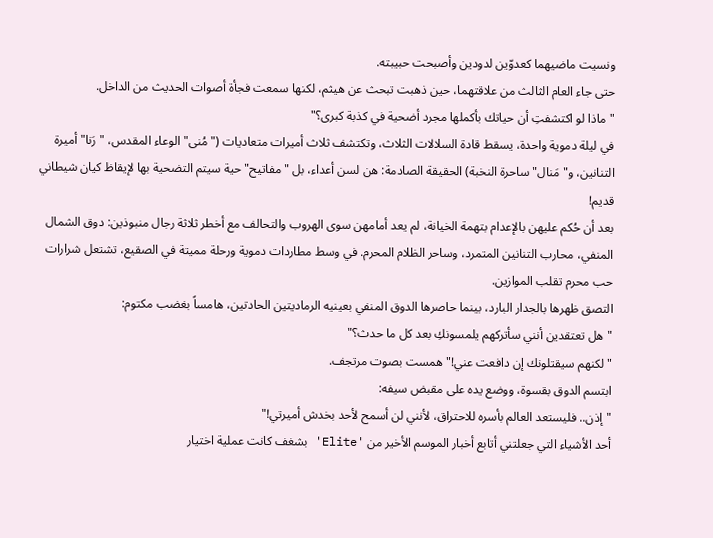ونسيت ماضيهما كعدوّين لدودين وأصبحت حبيبته.
حتى جاء العام الثالث من علاقتهما، حين ذهبت تبحث عن هيثم، لكنها سمعت فجأة أصوات الحديث من الداخل.
"ماذا لو اكتشفتِ أن حياتك بأكملها مجرد أضحية في كذبة كبرى؟"
في ليلة دموية واحدة، يسقط قادة السلالات الثلاث، وتكتشف ثلاث أميرات متعاديات ("مُنى" الوعاء المقدس، "رَنا" أميرة التنانين، و"مَنال" ساحرة النخبة) الحقيقة الصادمة: هن لسن أعداء، بل "مفاتيح" حية سيتم التضحية بها لإيقاظ كيان شيطاني قديم!
بعد أن حُكم عليهن بالإعدام بتهمة الخيانة، لم يعد أمامهن سوى الهروب والتحالف مع أخطر ثلاثة رجال منبوذين: دوق الشمال المنفي، محارب التنانين المتمرد، وساحر الظلام المحرم. في وسط مطاردات دموية ورحلة مميتة في الصقيع، تشتعل شرارات حب محرم تقلب الموازين.
التصق ظهرها بالجدار البارد، بينما حاصرها الدوق المنفي بعينيه الرماديتين الحادتين، هامساً بغضب مكتوم:
"هل تعتقدين أنني سأتركهم يلمسونكِ بعد كل ما حدث؟"
"لكنهم سيقتلونك إن دافعت عني!" همست بصوت مرتجف.
ابتسم الدوق بقسوة، ووضع يده على مقبض سيفه:
"إذن.. فليستعد العالم بأسره للاحتراق، لأنني لن أسمح لأحد بخدش أميرتي!"
أحد الأشياء التي جعلتني أتابع أخبار الموسم الأخير من 'Elite' بشغف كانت عملية اختيار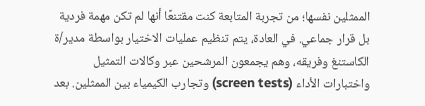الممثلين نفسها؛ من تجربة المتابعة كنت مقتنعًا أنها لم تكن مهمة فردية بل قرار جماعي. في العادة، يتم تنظيم عمليات الاختيار بواسطة مدير/ة الكاستنغ وفريقه، وهم يجمعون المرشحين عبر وكالات التمثيل واختبارات الأداء (screen tests) وتجارب الكيمياء بين الممثلين. بعد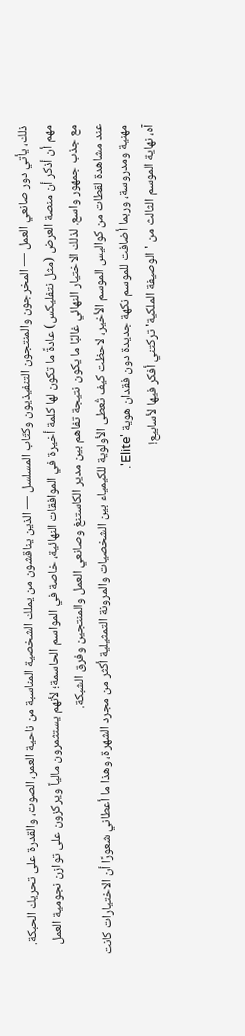ذلك، يأتي دور صانعي العمل — المخرجون والمنتجون التنفيذيون وكتّاب المسلسل — الذين يناقشون من يملك الشخصية المناسبة من ناحية العمر، الصوت، والقدرة على تحريك الحبكة.
مهم أن أذكر أن منصة العرض (مثل نتفليكس) عادةً ما تكون لها كلمة أخيرة في الموافقات النهائية، خاصة في المواسم الحاسمة؛ لأنهم يستثمرون مالياً ويركزون على توازن نجومية العمل مع جذب جمهور واسع. لذلك الاختيار النهائي غالبًا ما يكون نتيجة تفاهم بين مدير الكاستنغ وصانعي العمل والمنتجين وفرق الشبكة.
عند مشاهدة لقطات من كواليس الموسم الأخير، لاحظت كيف تُعطى الأولوية للكيمياء بين الشخصيات والمرونة التمثيلية أكثر من مجرد الشهرة، وهذا ما أعطاني شعورًا أن الاختيارات كانت مهنية ومدروسة، وربما أضافت للموسم نكهة جديدة دون فقدان هوية 'Elite'.
آه، نهاية الموسم الثالث من 'الوصيفة الملكية' تركتني أفكر فيها لأسابيع!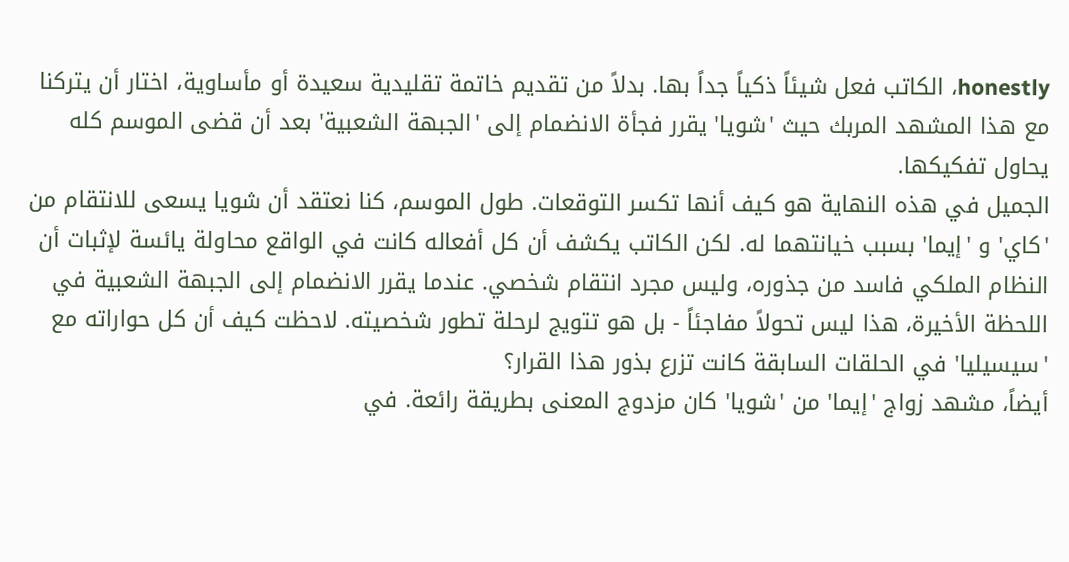honestly، الكاتب فعل شيئاً ذكياً جداً بها. بدلاً من تقديم خاتمة تقليدية سعيدة أو مأساوية، اختار أن يتركنا مع هذا المشهد المربك حيث 'شويا' يقرر فجأة الانضمام إلى 'الجبهة الشعبية' بعد أن قضى الموسم كله يحاول تفكيكها.
الجميل في هذه النهاية هو كيف أنها تكسر التوقعات. طول الموسم، كنا نعتقد أن شويا يسعى للانتقام من 'كاي' و 'إيما' بسبب خيانتهما له. لكن الكاتب يكشف أن كل أفعاله كانت في الواقع محاولة يائسة لإثبات أن النظام الملكي فاسد من جذوره، وليس مجرد انتقام شخصي. عندما يقرر الانضمام إلى الجبهة الشعبية في اللحظة الأخيرة، هذا ليس تحولاً مفاجئاً - بل هو تتويج لرحلة تطور شخصيته. لاحظت كيف أن كل حواراته مع 'سيسيليا' في الحلقات السابقة كانت تزرع بذور هذا القرار؟
أيضاً، مشهد زواج 'إيما' من 'شويا' كان مزدوج المعنى بطريقة رائعة. في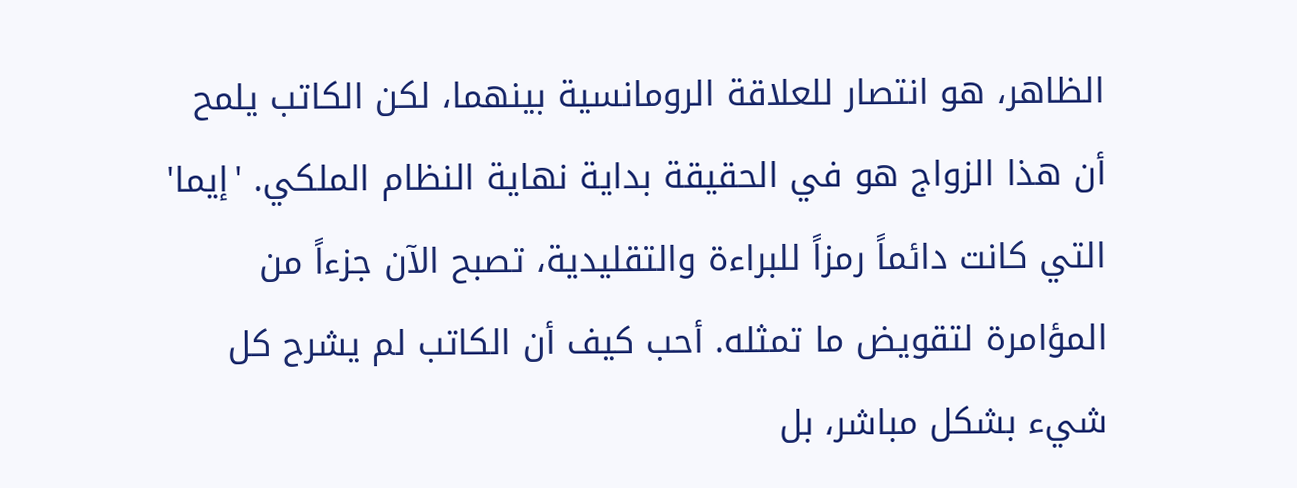الظاهر، هو انتصار للعلاقة الرومانسية بينهما، لكن الكاتب يلمح أن هذا الزواج هو في الحقيقة بداية نهاية النظام الملكي. 'إيما' التي كانت دائماً رمزاً للبراءة والتقليدية، تصبح الآن جزءاً من المؤامرة لتقويض ما تمثله. أحب كيف أن الكاتب لم يشرح كل شيء بشكل مباشر، بل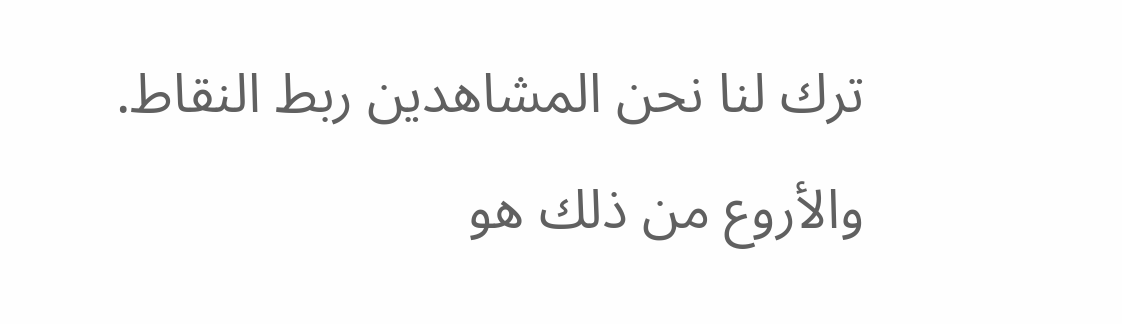ترك لنا نحن المشاهدين ربط النقاط.
والأروع من ذلك هو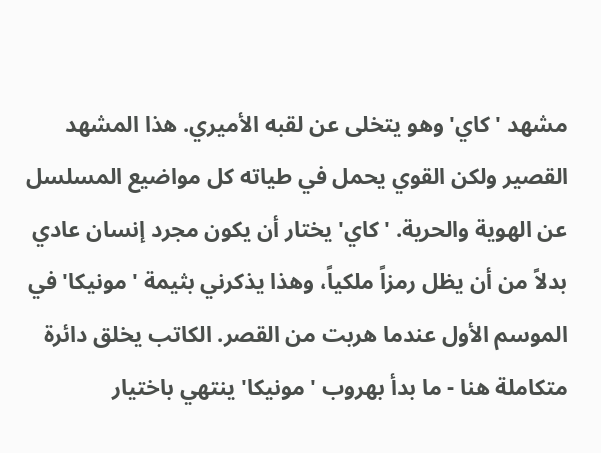مشهد 'كاي' وهو يتخلى عن لقبه الأميري. هذا المشهد القصير ولكن القوي يحمل في طياته كل مواضيع المسلسل عن الهوية والحرية. 'كاي' يختار أن يكون مجرد إنسان عادي بدلاً من أن يظل رمزاً ملكياً، وهذا يذكرني بثيمة 'مونيكا' في الموسم الأول عندما هربت من القصر. الكاتب يخلق دائرة متكاملة هنا - ما بدأ بهروب 'مونيكا' ينتهي باختيار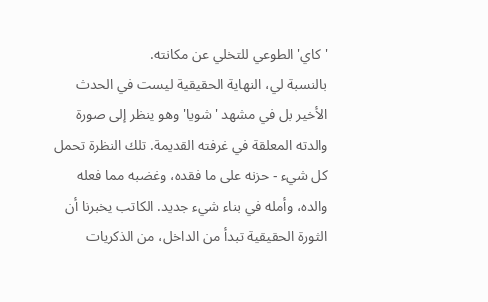'كاي' الطوعي للتخلي عن مكانته.
بالنسبة لي، النهاية الحقيقية ليست في الحدث الأخير بل في مشهد 'شويا' وهو ينظر إلى صورة والدته المعلقة في غرفته القديمة. تلك النظرة تحمل كل شيء - حزنه على ما فقده، وغضبه مما فعله والده، وأمله في بناء شيء جديد. الكاتب يخبرنا أن الثورة الحقيقية تبدأ من الداخل، من الذكريات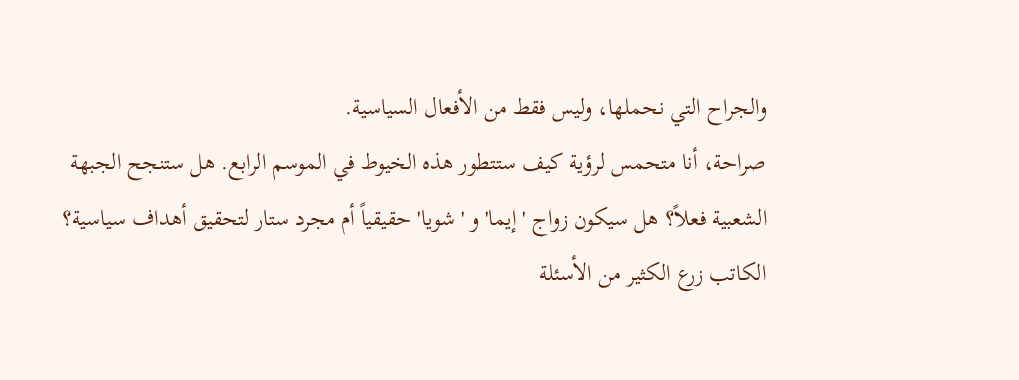والجراح التي نحملها، وليس فقط من الأفعال السياسية.
صراحة، أنا متحمس لرؤية كيف ستتطور هذه الخيوط في الموسم الرابع. هل ستنجح الجبهة الشعبية فعلاً؟ هل سيكون زواج 'إيما' و 'شويا' حقيقياً أم مجرد ستار لتحقيق أهداف سياسية؟ الكاتب زرع الكثير من الأسئلة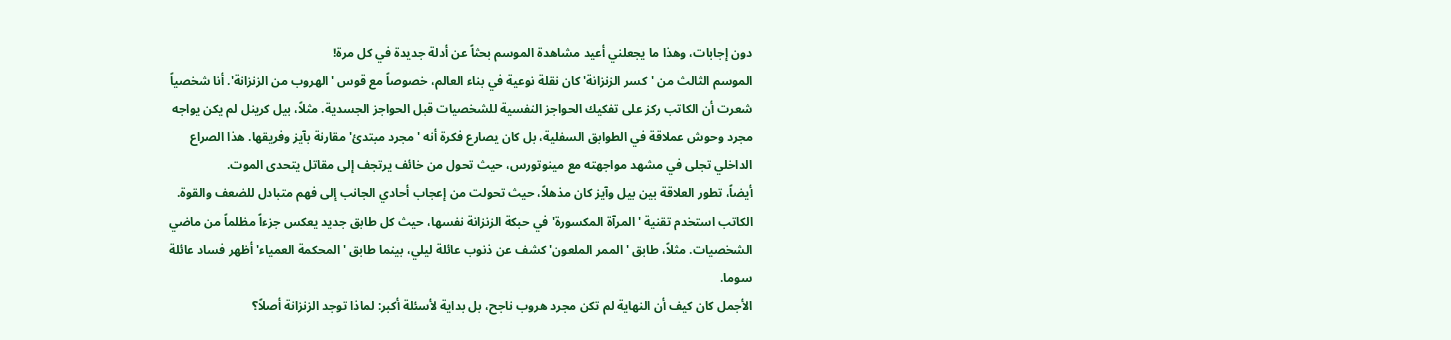دون إجابات، وهذا ما يجعلني أعيد مشاهدة الموسم بحثاً عن أدلة جديدة في كل مرة!
الموسم الثالث من 'كسر الزنزانة' كان نقلة نوعية في بناء العالم، خصوصاً مع قوس 'الهروب من الزنزانة'. أنا شخصياً شعرت أن الكاتب ركز على تفكيك الحواجز النفسية للشخصيات قبل الحواجز الجسدية. مثلاً، بيل كرينل لم يكن يواجه مجرد وحوش عملاقة في الطوابق السفلية، بل كان يصارع فكرة أنه 'مجرد مبتدئ' مقارنة بآيز وفريقها. هذا الصراع الداخلي تجلى في مشهد مواجهته مع مينوتورس، حيث تحول من خائف يرتجف إلى مقاتل يتحدى الموت.
أيضاً، تطور العلاقة بين بيل وآيز كان مذهلاً، حيث تحولت من إعجاب أحادي الجانب إلى فهم متبادل للضعف والقوة. الكاتب استخدم تقنية 'المرآة المكسورة' في حبكة الزنزانة نفسها، حيث كل طابق جديد يعكس جزءاً مظلماً من ماضي الشخصيات. مثلاً، طابق 'الممر الملعون' كشف عن ذنوب عائلة ليلي، بينما طابق 'المحكمة العمياء' أظهر فساد عائلة سوما.
الأجمل كان كيف أن النهاية لم تكن مجرد هروب ناجح، بل بداية لأسئلة أكبر: لماذا توجد الزنزانة أصلاً؟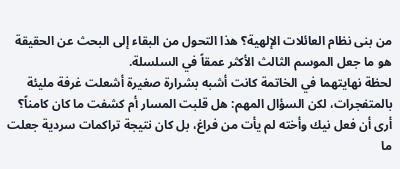من بنى نظام العائلات الإلهية؟ هذا التحول من البقاء إلى البحث عن الحقيقة هو ما جعل الموسم الثالث الأكثر عمقاً في السلسلة.
لحظة نهايتهما في الخاتمة كانت أشبه بشرارة صغيرة أشعلت غرفة مليئة بالمتفجرات، لكن السؤال المهم: هل قلبت المسار أم كشفت ما كان كامناً؟ أرى أن فعل نيك وأخته لم يأت من فراغ، بل كان نتيجة تراكمات سردية جعلت ما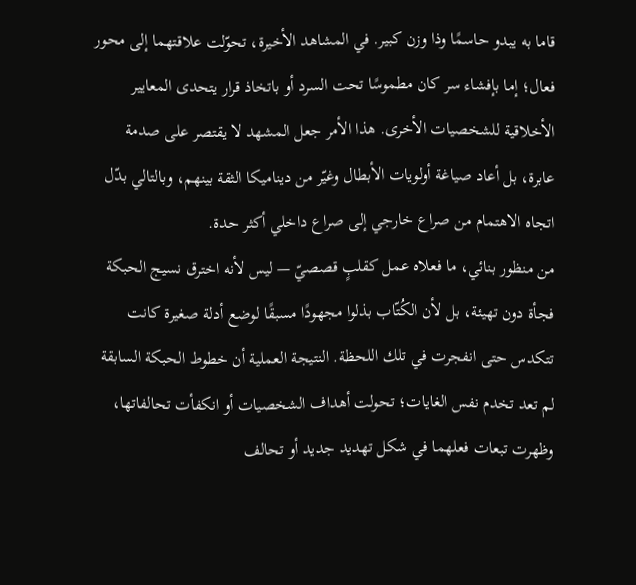قاما به يبدو حاسمًا وذا وزن كبير. في المشاهد الأخيرة، تحوّلت علاقتهما إلى محور فعال؛ إما بإفشاء سر كان مطموسًا تحت السرد أو باتخاذ قرار يتحدى المعايير الأخلاقية للشخصيات الأخرى. هذا الأمر جعل المشهد لا يقتصر على صدمة عابرة، بل أعاد صياغة أولويات الأبطال وغيّر من ديناميكا الثقة بينهم، وبالتالي بدّل اتجاه الاهتمام من صراع خارجي إلى صراع داخلي أكثر حدة.
من منظور بنائي، ما فعلاه عمل كقلبٍ قصصيّ — ليس لأنه اخترق نسيج الحبكة فجأة دون تهيئة، بل لأن الكُتّاب بذلوا مجهودًا مسبقًا لوضع أدلة صغيرة كانت تتكدس حتى انفجرت في تلك اللحظة. النتيجة العملية أن خطوط الحبكة السابقة لم تعد تخدم نفس الغايات؛ تحولت أهداف الشخصيات أو انكفأت تحالفاتها، وظهرت تبعات فعلهما في شكل تهديد جديد أو تحالف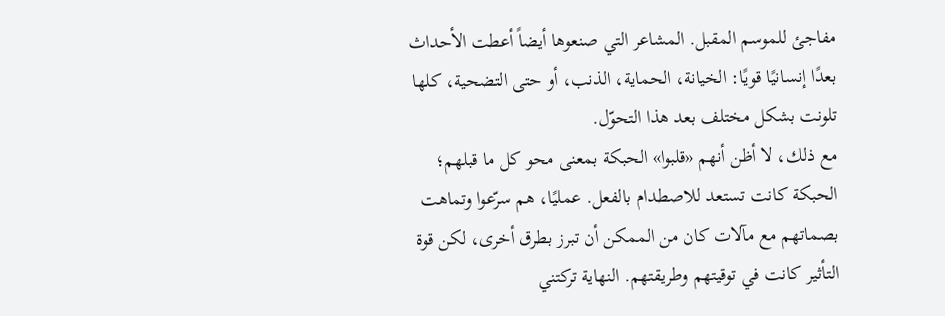مفاجئ للموسم المقبل. المشاعر التي صنعوها أيضاً أعطت الأحداث بعدًا إنسانيًا قويًا: الخيانة، الحماية، الذنب، أو حتى التضحية، كلها تلونت بشكل مختلف بعد هذا التحوّل.
مع ذلك، لا أظن أنهم «قلبوا» الحبكة بمعنى محو كل ما قبلهم؛ الحبكة كانت تستعد للاصطدام بالفعل. عمليًا، هم سرّعوا وتماهت بصماتهم مع مآلات كان من الممكن أن تبرز بطرق أخرى، لكن قوة التأثير كانت في توقيتهم وطريقتهم. النهاية تركتني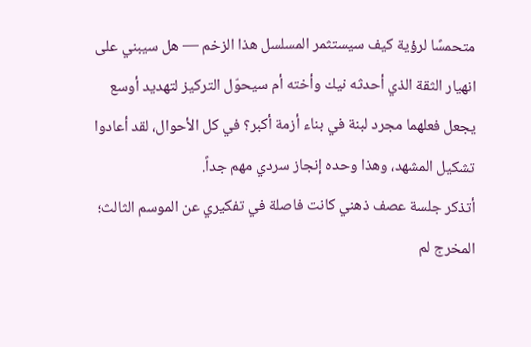متحمسًا لرؤية كيف سيستثمر المسلسل هذا الزخم — هل سيبني على انهيار الثقة الذي أحدثه نيك وأخته أم سيحوّل التركيز لتهديد أوسع يجعل فعلهما مجرد لبنة في بناء أزمة أكبر؟ في كل الأحوال، لقد أعادوا تشكيل المشهد، وهذا وحده إنجاز سردي مهم جداً.
أتذكر جلسة عصف ذهني كانت فاصلة في تفكيري عن الموسم الثالث؛ المخرج لم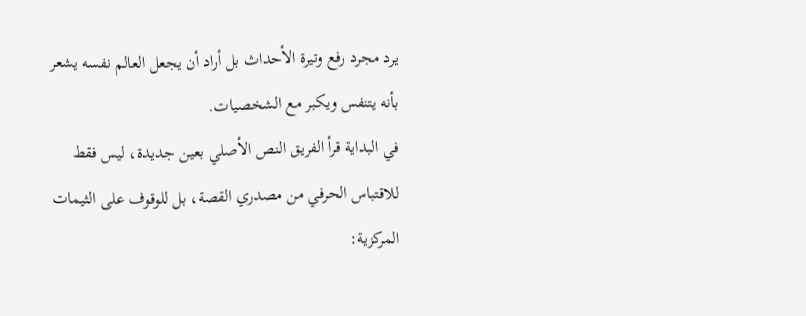يرد مجرد رفع وتيرة الأحداث بل أراد أن يجعل العالم نفسه يشعر بأنه يتنفس ويكبر مع الشخصيات.
في البداية قرأ الفريق النص الأصلي بعين جديدة، ليس فقط للاقتباس الحرفي من مصدري القصة، بل للوقوف على الثيمات المركزية: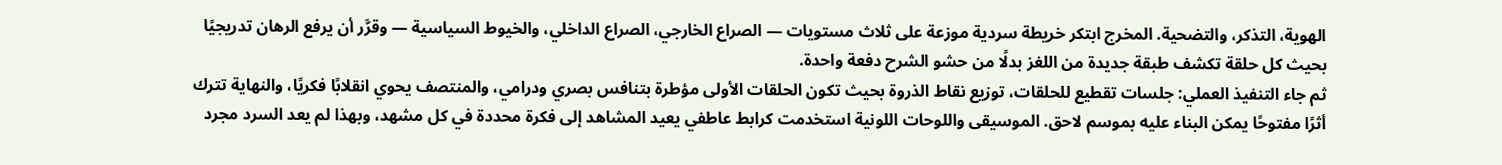الهوية، التذكر، والتضحية. المخرج ابتكر خريطة سردية موزعة على ثلاث مستويات — الصراع الخارجي، الصراع الداخلي، والخيوط السياسية — وقرَّر أن يرفع الرهان تدريجيًا بحيث كل حلقة تكشف طبقة جديدة من اللغز بدلًا من حشو الشرح دفعة واحدة.
ثم جاء التنفيذ العملي: جلسات تقطيع للحلقات، توزيع نقاط الذروة بحيث تكون الحلقات الأولى مؤطرة بتنافس بصري ودرامي، والمنتصف يحوي انقلابًا فكريًا، والنهاية تترك أثرًا مفتوحًا يمكن البناء عليه بموسم لاحق. الموسيقى واللوحات اللونية استخدمت كرابط عاطفي يعيد المشاهد إلى فكرة محددة في كل مشهد، وبهذا لم يعد السرد مجرد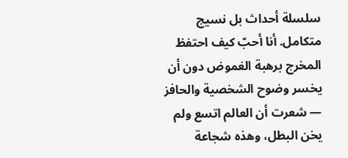سلسلة أحداث بل نسيج متكامل. أنا أحبّ كيف احتفظ المخرج برهبة الغموض دون أن يخسر وضوح الشخصية والحافز — شعرت أن العالم اتسع ولم يخن البطل، وهذه شجاعة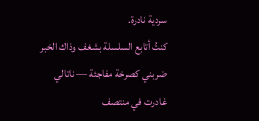سردية نادرة.
كنتُ أتابع السلسلة بشغف وذاك الخبر ضربني كصرخة مفاجئة — ناتالي غادرت في منتصف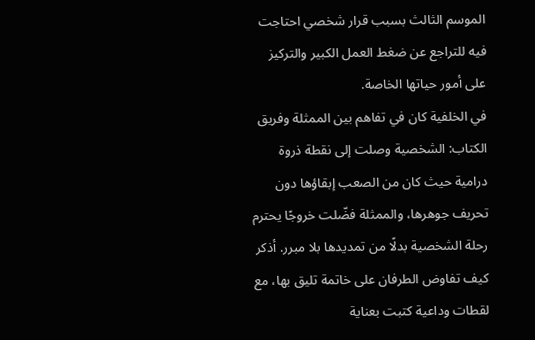الموسم الثالث بسبب قرار شخصي احتاجت فيه للتراجع عن ضغط العمل الكبير والتركيز على أمور حياتها الخاصة.
في الخلفية كان في تفاهم بين الممثلة وفريق الكتاب: الشخصية وصلت إلى نقطة ذروة درامية حيث كان من الصعب إبقاؤها دون تحريف جوهرها، والممثلة فضّلت خروجًا يحترم رحلة الشخصية بدلًا من تمديدها بلا مبرر. أذكر كيف تفاوض الطرفان على خاتمة تليق بها، مع لقطات وداعية كتبت بعناية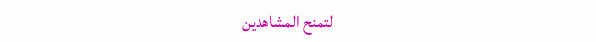لتمنح المشاهدين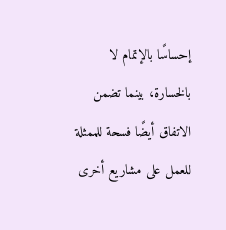إحساسًا بالإتمام لا بالخسارة، بينما تضمن الاتفاق أيضًا فسحة للممثلة للعمل على مشاريع أخرى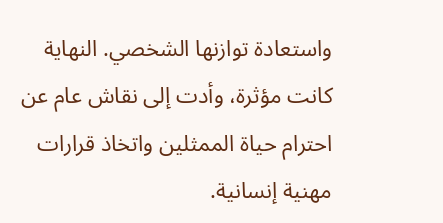واستعادة توازنها الشخصي. النهاية كانت مؤثرة، وأدت إلى نقاش عام عن احترام حياة الممثلين واتخاذ قرارات مهنية إنسانية.